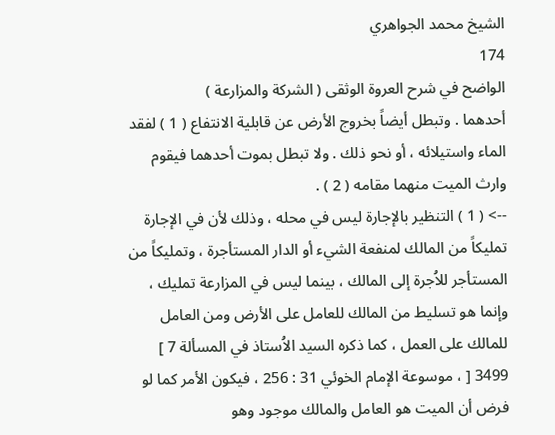الشيخ محمد الجواهري
174
الواضح في شرح العروة الوثقى ( الشركة والمزارعة )
أحدهما . وتبطل أيضاً بخروج الأرض عن قابلية الانتفاع ( 1 ) لفقد الماء واستيلائه ، أو نحو ذلك . ولا تبطل بموت أحدهما فيقوم وارث الميت منهما مقامه ( 2 ) .
--> ( 1 ) التنظير بالإجارة ليس في محله ، وذلك لأن في الإجارة تمليكاً من المالك لمنفعة الشيء أو الدار المستأجرة ، وتمليكاً من المستأجر للاُجرة إلى المالك ، بينما ليس في المزارعة تمليك ، وإنما هو تسليط من المالك للعامل على الأرض ومن العامل للمالك على العمل ، كما ذكره السيد الاُستاذ في المسألة 7 ] 3499 [ ، موسوعة الإمام الخوئي 31 : 256 ، فيكون الأمر كما لو فرض أن الميت هو العامل والمالك موجود وهو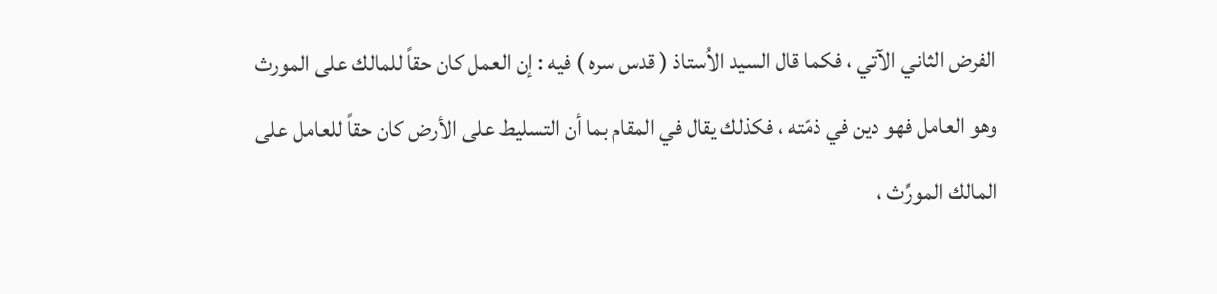الفرض الثاني الآتي ، فكما قال السيد الاُستاذ ( قدس سره ) فيه : إن العمل كان حقاً للمالك على المورث وهو العامل فهو دين في ذمّته ، فكذلك يقال في المقام بما أن التسليط على الأرض كان حقاً للعامل على المالك المورِّث ،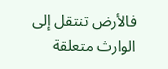فالأرض تنتقل إلى الوارث متعلقة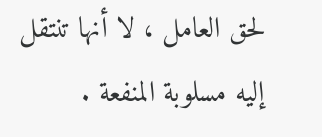لحق العامل ، لا أنها تنتقل إليه مسلوبة المنفعة .